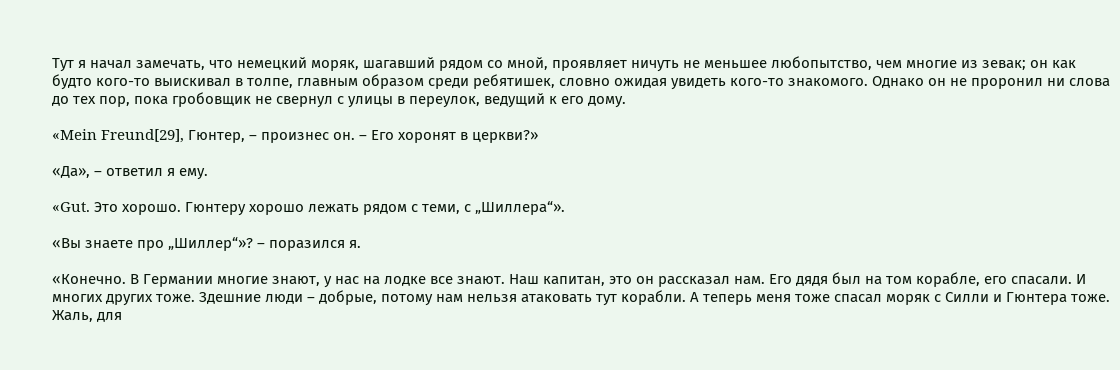Тут я начал замечать, что немецкий моряк, шагавший рядом со мной, проявляет ничуть не меньшее любопытство, чем многие из зевак; он как будто кого-то выискивал в толпе, главным образом среди ребятишек, словно ожидая увидеть кого-то знакомого. Однако он не проронил ни слова до тех пор, пока гробовщик не свернул с улицы в переулок, ведущий к его дому.

«Mein Freund[29], Гюнтер, – произнес он. – Его хоронят в церкви?»

«Да», – ответил я ему.

«Gut. Это хорошо. Гюнтеру хорошо лежать рядом с теми, с „Шиллера“».

«Вы знаете про „Шиллер“»? – поразился я.

«Конечно. В Германии многие знают, у нас на лодке все знают. Наш капитан, это он рассказал нам. Его дядя был на том корабле, его спасали. И многих других тоже. Здешние люди – добрые, потому нам нельзя атаковать тут корабли. А теперь меня тоже спасал моряк с Силли и Гюнтера тоже. Жаль, для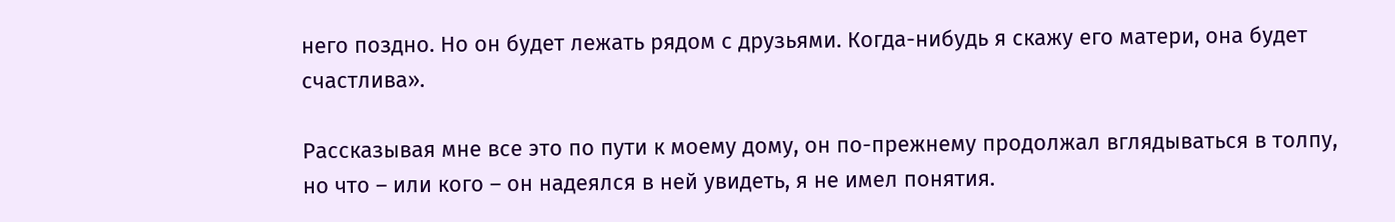него поздно. Но он будет лежать рядом с друзьями. Когда-нибудь я скажу его матери, она будет счастлива».

Рассказывая мне все это по пути к моему дому, он по-прежнему продолжал вглядываться в толпу, но что – или кого – он надеялся в ней увидеть, я не имел понятия.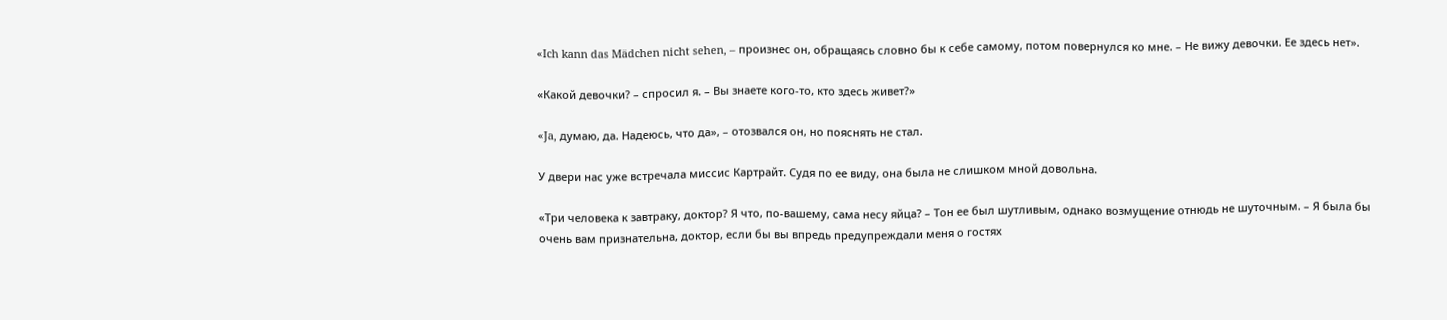«Ich kann das Mädchen nicht sehen, – произнес он, обращаясь словно бы к себе самому, потом повернулся ко мне. – Не вижу девочки. Ее здесь нет».

«Какой девочки? – спросил я. – Вы знаете кого-то, кто здесь живет?»

«Ja, думаю, да. Надеюсь, что да», – отозвался он, но пояснять не стал.

У двери нас уже встречала миссис Картрайт. Судя по ее виду, она была не слишком мной довольна.

«Три человека к завтраку, доктор? Я что, по-вашему, сама несу яйца? – Тон ее был шутливым, однако возмущение отнюдь не шуточным. – Я была бы очень вам признательна, доктор, если бы вы впредь предупреждали меня о гостях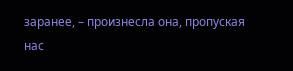заранее, – произнесла она, пропуская нас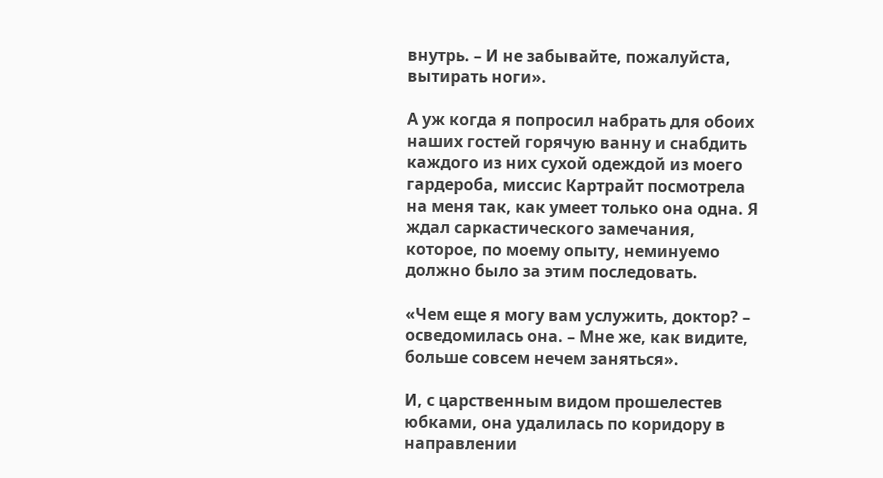внутрь. – И не забывайте, пожалуйста, вытирать ноги».

А уж когда я попросил набрать для обоих наших гостей горячую ванну и снабдить каждого из них сухой одеждой из моего гардероба, миссис Картрайт посмотрела на меня так, как умеет только она одна. Я ждал саркастического замечания, которое, по моему опыту, неминуемо должно было за этим последовать.

«Чем еще я могу вам услужить, доктор? – осведомилась она. – Мне же, как видите, больше совсем нечем заняться».

И, с царственным видом прошелестев юбками, она удалилась по коридору в направлении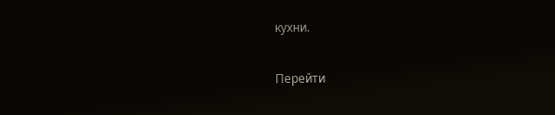кухни.

Перейти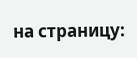на страницу: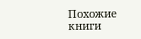Похожие книги